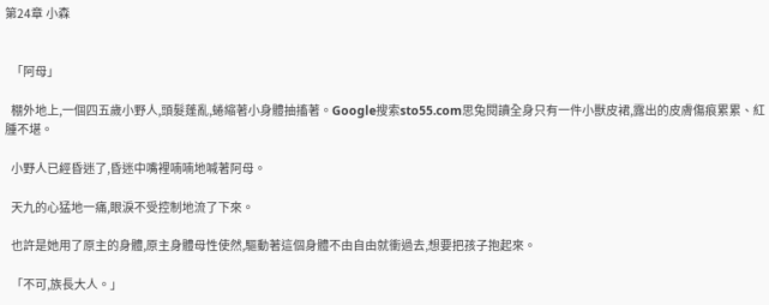第24章 小森


  「阿母」

  棚外地上,一個四五歲小野人,頭髮蓬亂,蜷縮著小身體抽搐著。Google搜索sto55.com思兔閱讀全身只有一件小獸皮裙,露出的皮膚傷痕累累、紅腫不堪。

  小野人已經昏迷了,昏迷中嘴裡喃喃地喊著阿母。

  天九的心猛地一痛,眼淚不受控制地流了下來。

  也許是她用了原主的身體,原主身體母性使然,驅動著這個身體不由自由就衝過去,想要把孩子抱起來。

  「不可,族長大人。」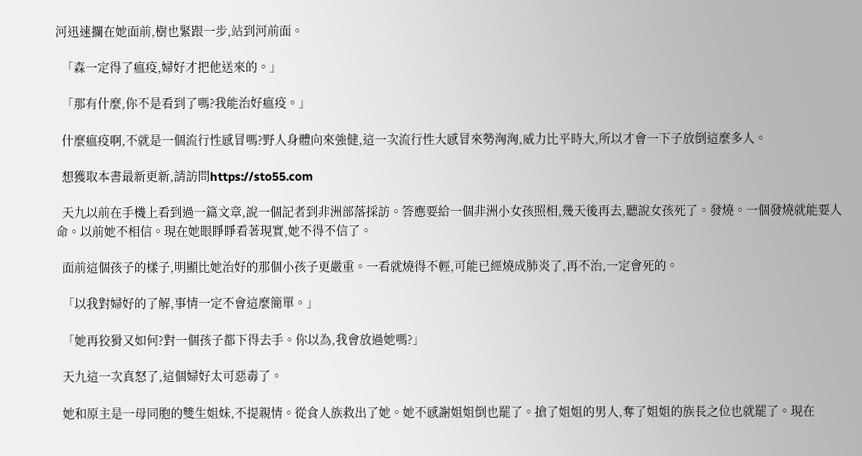河迅速攔在她面前,樹也緊跟一步,站到河前面。

  「森一定得了瘟疫,婦好才把他送來的。」

  「那有什麼,你不是看到了嗎?我能治好瘟疫。」

  什麼瘟疫啊,不就是一個流行性感冒嗎?野人身體向來強健,這一次流行性大感冒來勢洶洶,威力比平時大,所以才會一下子放倒這麼多人。

  想獲取本書最新更新,請訪問https://sto55.com

  天九以前在手機上看到過一篇文章,說一個記者到非洲部落採訪。答應要給一個非洲小女孩照相,幾天後再去,聽說女孩死了。發燒。一個發燒就能要人命。以前她不相信。現在她眼睜睜看著現實,她不得不信了。

  面前這個孩子的樣子,明顯比她治好的那個小孩子更嚴重。一看就燒得不輕,可能已經燒成肺炎了,再不治,一定會死的。

  「以我對婦好的了解,事情一定不會這麼簡單。」

  「她再狡猾又如何?對一個孩子都下得去手。你以為,我會放過她嗎?」

  天九這一次真怒了,這個婦好太可惡毒了。

  她和原主是一母同胞的雙生姐妹,不提親情。從食人族救出了她。她不感謝姐姐倒也罷了。搶了姐姐的男人,奪了姐姐的族長之位也就罷了。現在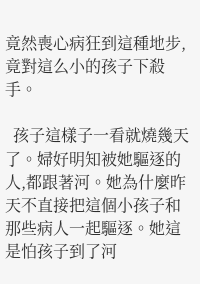竟然喪心病狂到這種地步,竟對這么小的孩子下殺手。

  孩子這樣子一看就燒幾天了。婦好明知被她驅逐的人,都跟著河。她為什麼昨天不直接把這個小孩子和那些病人一起驅逐。她這是怕孩子到了河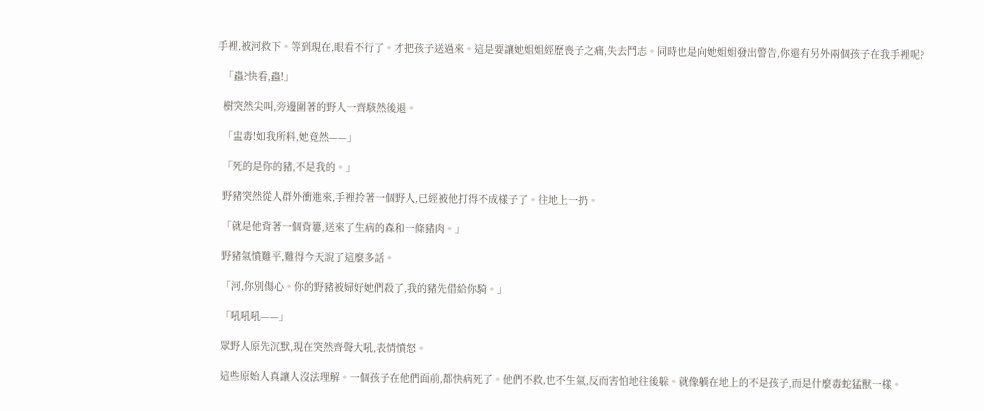手裡,被河救下。等到現在,眼看不行了。才把孩子送過來。這是要讓她姐姐經歷喪子之痛,失去鬥志。同時也是向她姐姐發出警告,你還有另外兩個孩子在我手裡呢?

  「蟲?快看,蟲!」

  樹突然尖叫,旁邊圍著的野人一齊駭然後退。

  「盅毒!如我所料,她竟然——」

  「死的是你的豬,不是我的。」

  野豬突然從人群外衝進來,手裡拎著一個野人,已經被他打得不成樣子了。往地上一扔。

  「就是他背著一個背簍,送來了生病的森和一條豬肉。」

  野豬氣憤難平,難得今天說了這麼多話。

  「河,你別傷心。你的野豬被婦好她們殺了,我的豬先借給你騎。」

  「吼吼吼——」

  眾野人原先沉默,現在突然齊聲大吼,表情憤怒。

  這些原始人真讓人沒法理解。一個孩子在他們面前,都快病死了。他們不救,也不生氣,反而害怕地往後躲。就像躺在地上的不是孩子,而是什麼毒蛇猛獸一樣。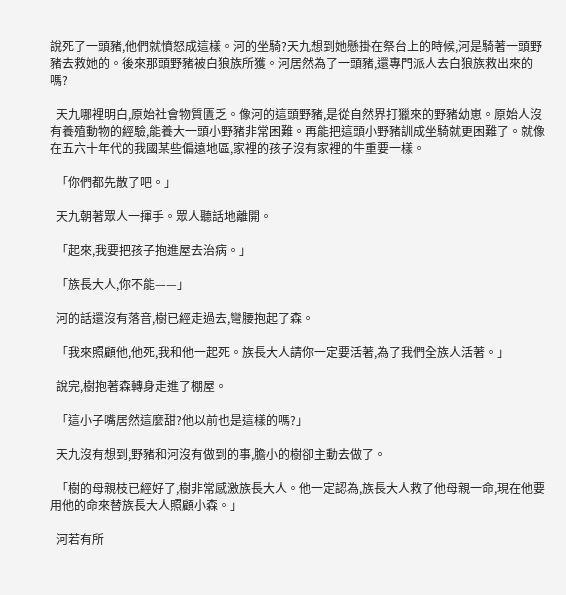說死了一頭豬,他們就憤怒成這樣。河的坐騎?天九想到她懸掛在祭台上的時候,河是騎著一頭野豬去救她的。後來那頭野豬被白狼族所獲。河居然為了一頭豬,還專門派人去白狼族救出來的嗎?

  天九哪裡明白,原始社會物質匱乏。像河的這頭野豬,是從自然界打獵來的野豬幼崽。原始人沒有養殖動物的經驗,能養大一頭小野豬非常困難。再能把這頭小野豬訓成坐騎就更困難了。就像在五六十年代的我國某些偏遠地區,家裡的孩子沒有家裡的牛重要一樣。

  「你們都先散了吧。」

  天九朝著眾人一揮手。眾人聽話地離開。

  「起來,我要把孩子抱進屋去治病。」

  「族長大人,你不能——」

  河的話還沒有落音,樹已經走過去,彎腰抱起了森。

  「我來照顧他,他死,我和他一起死。族長大人請你一定要活著,為了我們全族人活著。」

  說完,樹抱著森轉身走進了棚屋。

  「這小子嘴居然這麼甜?他以前也是這樣的嗎?」

  天九沒有想到,野豬和河沒有做到的事,膽小的樹卻主動去做了。

  「樹的母親枝已經好了,樹非常感激族長大人。他一定認為,族長大人救了他母親一命,現在他要用他的命來替族長大人照顧小森。」

  河若有所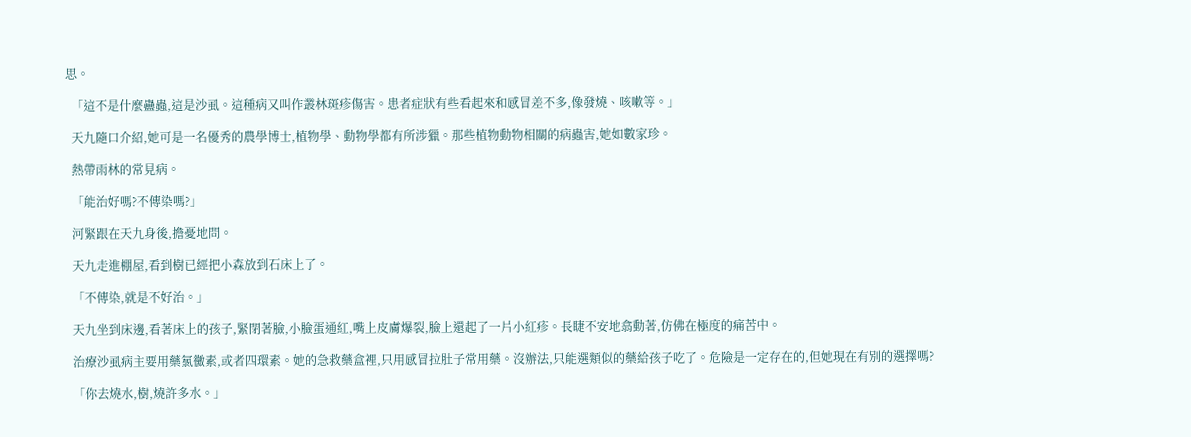思。

  「這不是什麼蠱蟲,這是沙虱。這種病又叫作叢林斑疹傷害。患者症狀有些看起來和感冒差不多,像發燒、咳嗽等。」

  天九隨口介紹,她可是一名優秀的農學博士,植物學、動物學都有所涉獵。那些植物動物相關的病蟲害,她如數家珍。

  熱帶雨林的常見病。

  「能治好嗎?不傳染嗎?」

  河緊跟在天九身後,擔憂地問。

  天九走進棚屋,看到樹已經把小森放到石床上了。

  「不傳染,就是不好治。」

  天九坐到床邊,看著床上的孩子,緊閉著臉,小臉蛋通紅,嘴上皮膚爆裂,臉上還起了一片小紅疹。長睫不安地翕動著,仿佛在極度的痛苦中。

  治療沙虱病主要用藥氯黴素,或者四環素。她的急救藥盒裡,只用感冒拉肚子常用藥。沒辦法,只能選類似的藥給孩子吃了。危險是一定存在的,但她現在有別的選擇嗎?

  「你去燒水,樹,燒許多水。」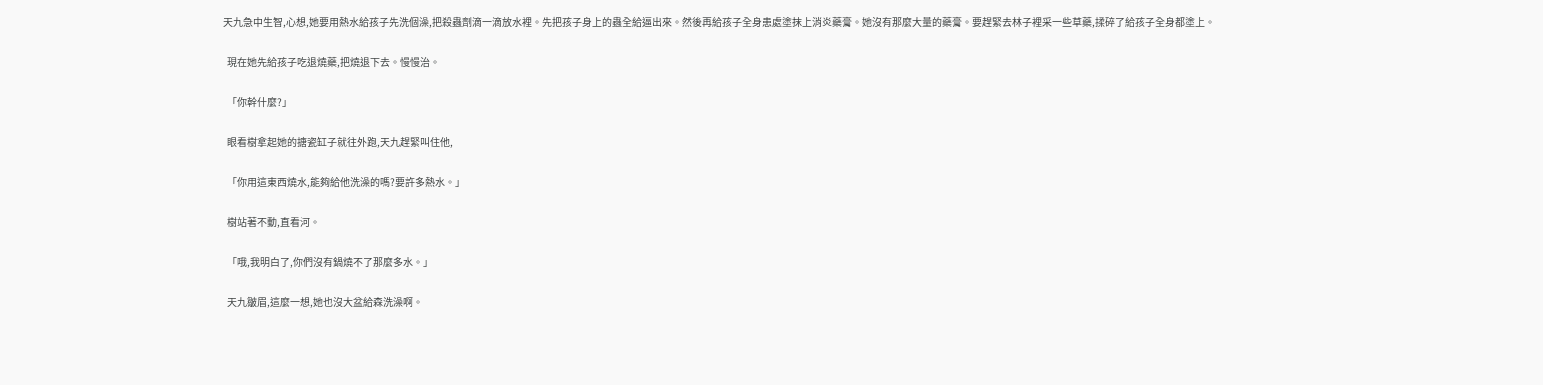天九急中生智,心想,她要用熱水給孩子先洗個澡,把殺蟲劑滴一滴放水裡。先把孩子身上的蟲全給逼出來。然後再給孩子全身患處塗抹上消炎藥膏。她沒有那麼大量的藥膏。要趕緊去林子裡采一些草藥,揉碎了給孩子全身都塗上。

  現在她先給孩子吃退燒藥,把燒退下去。慢慢治。

  「你幹什麼?」

  眼看樹拿起她的搪瓷缸子就往外跑,天九趕緊叫住他,

  「你用這東西燒水,能夠給他洗澡的嗎?要許多熱水。」

  樹站著不動,直看河。

  「哦,我明白了,你們沒有鍋燒不了那麼多水。」

  天九皺眉,這麼一想,她也沒大盆給森洗澡啊。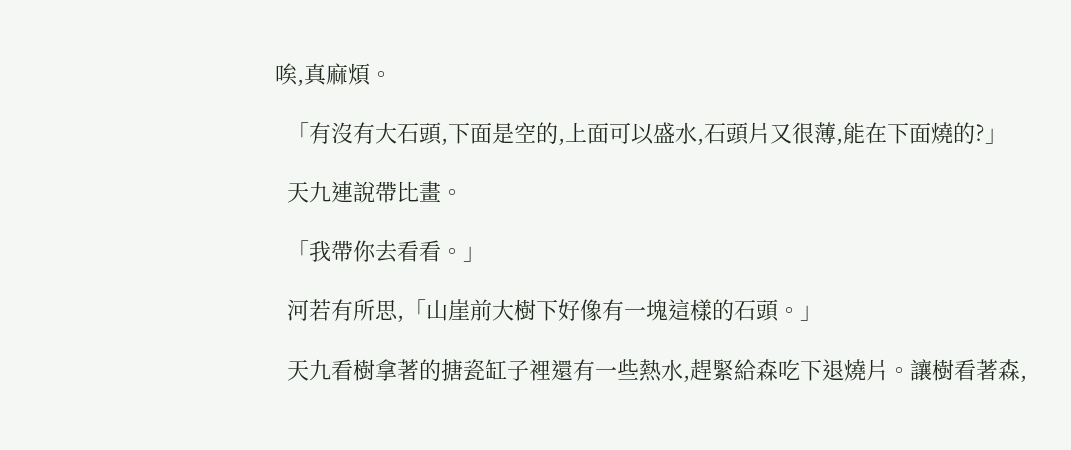唉,真麻煩。

  「有沒有大石頭,下面是空的,上面可以盛水,石頭片又很薄,能在下面燒的?」

  天九連說帶比畫。

  「我帶你去看看。」

  河若有所思,「山崖前大樹下好像有一塊這樣的石頭。」

  天九看樹拿著的搪瓷缸子裡還有一些熱水,趕緊給森吃下退燒片。讓樹看著森,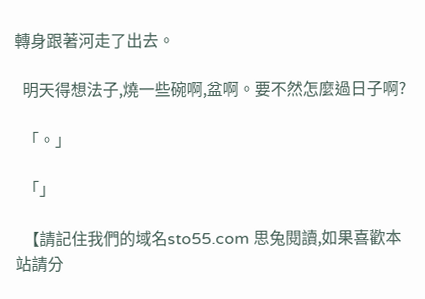轉身跟著河走了出去。

  明天得想法子,燒一些碗啊,盆啊。要不然怎麼過日子啊?

  「。」

  「」

  【請記住我們的域名sto55.com 思兔閱讀,如果喜歡本站請分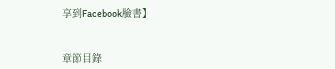享到Facebook臉書】


章節目錄